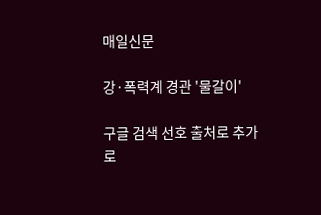매일신문

강·폭력계 경관 '물갈이'

구글 검색 선호 출처로 추가
로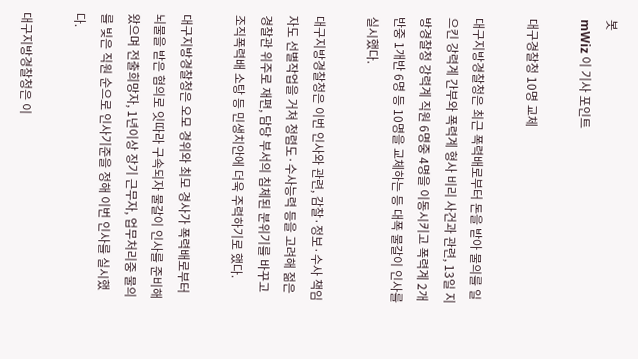봇
mWiz 이 기사 포인트

대구경찰청 10명 교체

대구지방경찰청은 최근 폭력배로부터 돈을 받아 물의를 일으킨 강력계 간부와 폭력계 형사 비리 사건과 관련, 13일 지방경찰청 강력계 직원 6명중 4명을 이동시키고 폭력계 2개반중 1개반 6명 등 10명을 교체하는 등 대폭 물갈이 인사를 실시했다.

대구지방경찰청은 이번 인사와 관련, 감찰·정보·수사 책임자도 선별작업을 거쳐 청렴도·수사능력 등을 고려해 젊은 경찰관 위주로 재편, 담당 부서의 침체된 분위기를 바꾸고 조직폭력배 소탕 등 민생치안에 더욱 주력하기로 했다.

대구지방경찰청은 오모 경위와 최모 경사가 폭력배로부터 뇌물을 받은 혐의로 잇따라 구속되자 물갈이 인사를 준비해왔으며 전출희망자, 1년이상 장기 근무자, 업무처리중 물의를 빚은 직원 순으로 인사기준을 정해 이번 인사를 실시했다.

대구지방경찰청은 이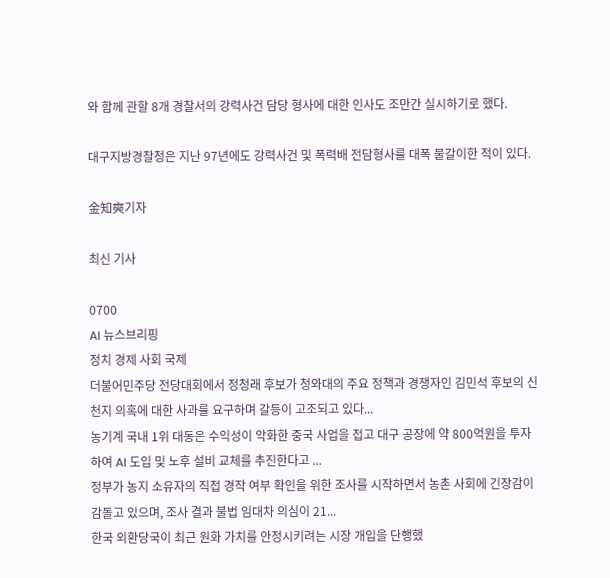와 함께 관할 8개 경찰서의 강력사건 담당 형사에 대한 인사도 조만간 실시하기로 했다.

대구지방경찰청은 지난 97년에도 강력사건 및 폭력배 전담형사를 대폭 물갈이한 적이 있다.

金知奭기자

최신 기사

0700
AI 뉴스브리핑
정치 경제 사회 국제
더불어민주당 전당대회에서 정청래 후보가 청와대의 주요 정책과 경쟁자인 김민석 후보의 신천지 의혹에 대한 사과를 요구하며 갈등이 고조되고 있다...
농기계 국내 1위 대동은 수익성이 악화한 중국 사업을 접고 대구 공장에 약 800억원을 투자하여 AI 도입 및 노후 설비 교체를 추진한다고 ...
정부가 농지 소유자의 직접 경작 여부 확인을 위한 조사를 시작하면서 농촌 사회에 긴장감이 감돌고 있으며, 조사 결과 불법 임대차 의심이 21...
한국 외환당국이 최근 원화 가치를 안정시키려는 시장 개입을 단행했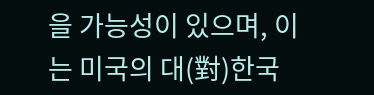을 가능성이 있으며, 이는 미국의 대(對)한국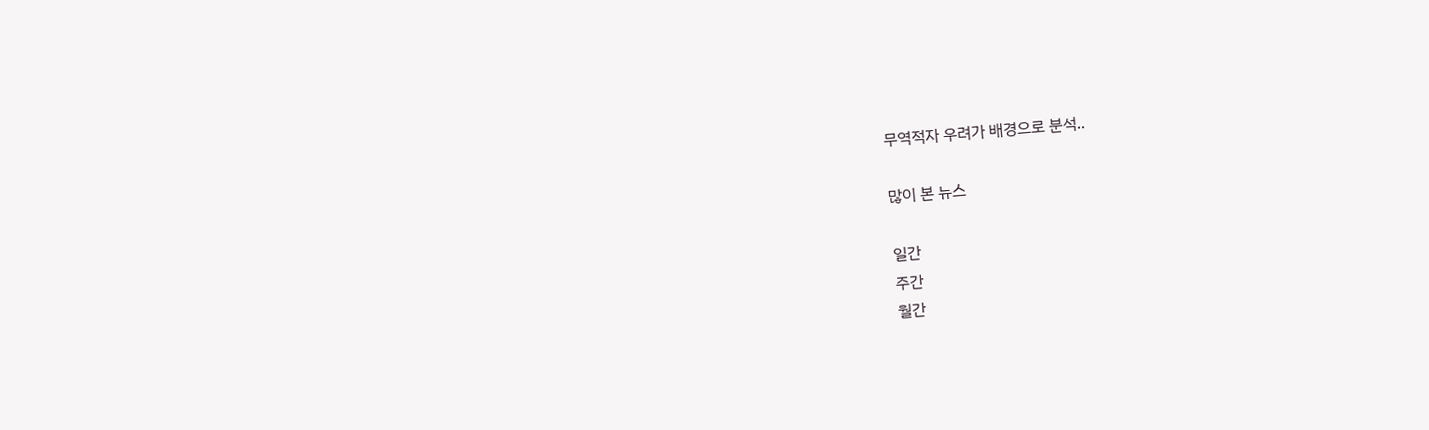무역적자 우려가 배경으로 분석..

많이 본 뉴스

일간
주간
월간